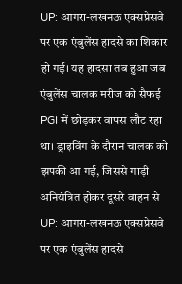UP: आगरा-लखनऊ एक्सप्रेसवे पर एक एंबुलेंस हादसे का शिकार हो गई। यह हादसा तब हुआ जब एंबुलेंस चालक मरीज को सैफई PGI में छोड़कर वापस लौट रहा था। ड्राइविंग के दौरान चालक को झपकी आ गई, जिससे गाड़ी अनियंत्रित होकर दूसरे वाहन से
UP: आगरा-लखनऊ एक्सप्रेसवे पर एक एंबुलेंस हादसे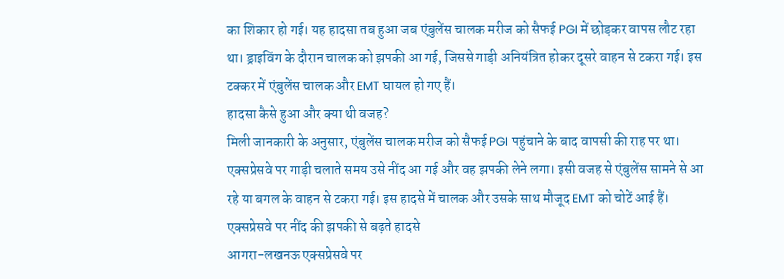का शिकार हो गई। यह हादसा तब हुआ जब एंबुलेंस चालक मरीज को सैफई PGI में छोड़कर वापस लौट रहा था। ड्राइविंग के दौरान चालक को झपकी आ गई, जिससे गाड़ी अनियंत्रित होकर दूसरे वाहन से टकरा गई। इस टक्कर में एंबुलेंस चालक और EMT घायल हो गए हैं।
हादसा कैसे हुआ और क्या थी वजह?
मिली जानकारी के अनुसार, एंबुलेंस चालक मरीज को सैफई PGI पहुंचाने के बाद वापसी की राह पर था। एक्सप्रेसवे पर गाड़ी चलाते समय उसे नींद आ गई और वह झपकी लेने लगा। इसी वजह से एंबुलेंस सामने से आ रहे या बगल के वाहन से टकरा गई। इस हादसे में चालक और उसके साथ मौजूद EMT को चोटें आई हैं।
एक्सप्रेसवे पर नींद की झपकी से बढ़ते हादसे
आगरा-लखनऊ एक्सप्रेसवे पर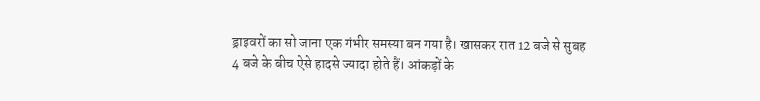ड्राइवरों का सो जाना एक गंभीर समस्या बन गया है। खासकर रात 12 बजे से सुबह 4 बजे के बीच ऐसे हादसे ज्यादा होते हैं। आंकड़ों के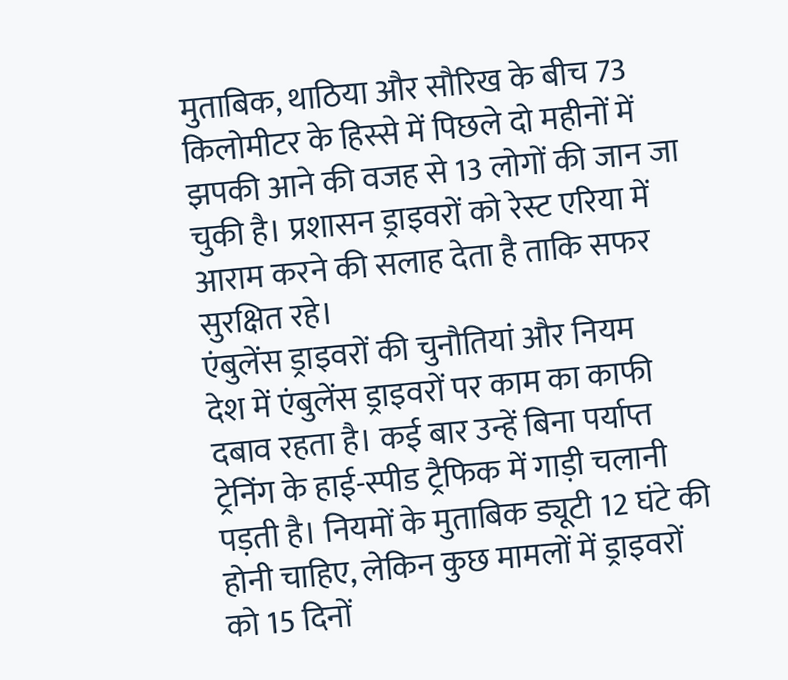मुताबिक, थाठिया और सौरिख के बीच 73 किलोमीटर के हिस्से में पिछले दो महीनों में झपकी आने की वजह से 13 लोगों की जान जा चुकी है। प्रशासन ड्राइवरों को रेस्ट एरिया में आराम करने की सलाह देता है ताकि सफर सुरक्षित रहे।
एंबुलेंस ड्राइवरों की चुनौतियां और नियम
देश में एंबुलेंस ड्राइवरों पर काम का काफी दबाव रहता है। कई बार उन्हें बिना पर्याप्त ट्रेनिंग के हाई-स्पीड ट्रैफिक में गाड़ी चलानी पड़ती है। नियमों के मुताबिक ड्यूटी 12 घंटे की होनी चाहिए, लेकिन कुछ मामलों में ड्राइवरों को 15 दिनों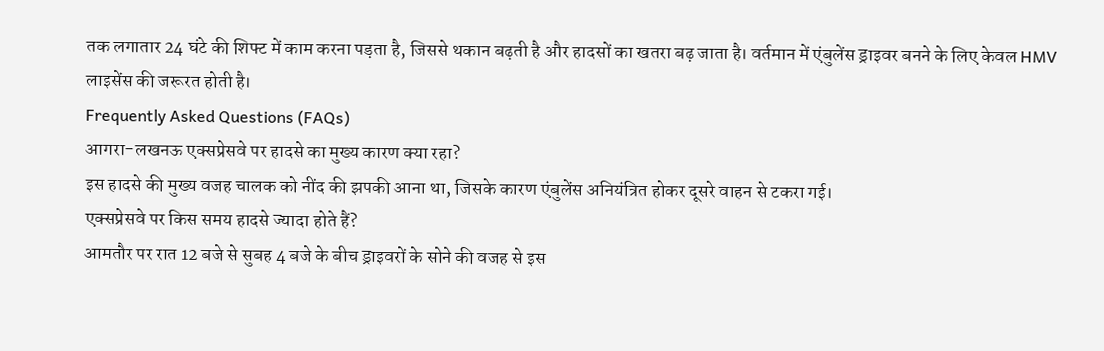तक लगातार 24 घंटे की शिफ्ट में काम करना पड़ता है, जिससे थकान बढ़ती है और हादसों का खतरा बढ़ जाता है। वर्तमान में एंबुलेंस ड्राइवर बनने के लिए केवल HMV लाइसेंस की जरूरत होती है।
Frequently Asked Questions (FAQs)
आगरा-लखनऊ एक्सप्रेसवे पर हादसे का मुख्य कारण क्या रहा?
इस हादसे की मुख्य वजह चालक को नींद की झपकी आना था, जिसके कारण एंबुलेंस अनियंत्रित होकर दूसरे वाहन से टकरा गई।
एक्सप्रेसवे पर किस समय हादसे ज्यादा होते हैं?
आमतौर पर रात 12 बजे से सुबह 4 बजे के बीच ड्राइवरों के सोने की वजह से इस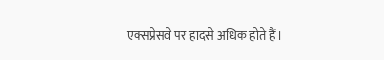एक्सप्रेसवे पर हादसे अधिक होते हैं।